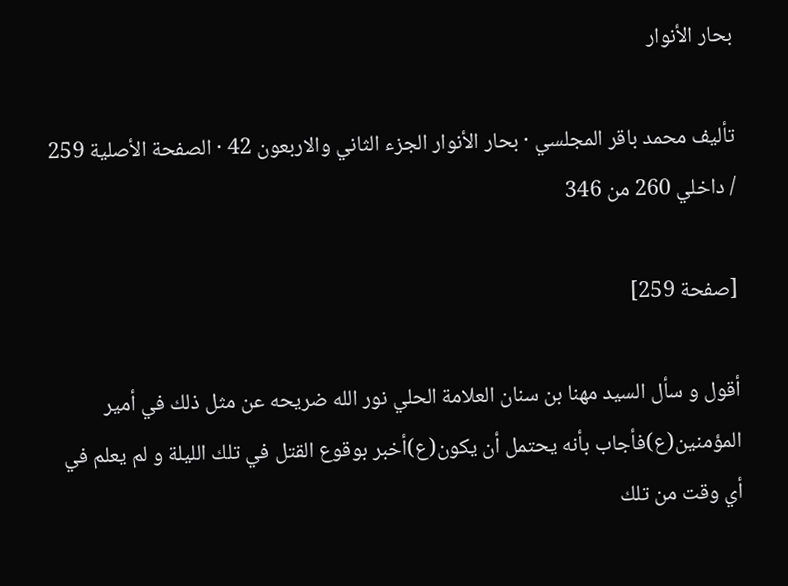بحار الأنوار

تأليف محمد باقر المجلسي · بحار الأنوار الجزء الثاني والاربعون 42 · الصفحة الأصلية 259 / داخلي 260 من 346

[صفحة 259]

أقول و سأل السيد مهنا بن سنان العلامة الحلي نور الله ضريحه عن مثل ذلك في أمير المؤمنين(ع)فأجاب بأنه يحتمل أن يكون(ع)أخبر بوقوع القتل في تلك الليلة و لم يعلم في أي وقت من تلك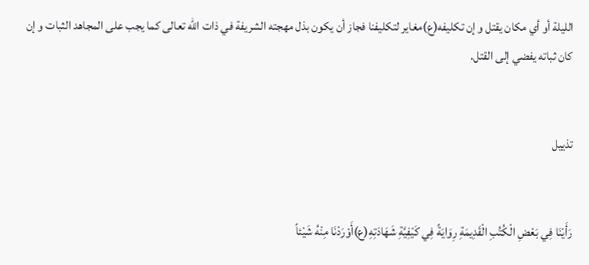الليلة أو أي مكان يقتل و إن تكليفه(ع)مغاير لتكليفنا فجاز أن يكون بذل مهجته الشريفة في ذات الله تعالى كما يجب على المجاهد الثبات و إن كان ثباته يفضي إلى القتل.


تذييل


رَأَيْنَا فِي بَعْضِ الْكُتُبِ الْقَدِيمَةِ رِوَايَةً فِي كَيْفِيَّةِ شَهَادَتِهِ(ع)أَوْرَدْنَا مِنْهُ شَيْئاً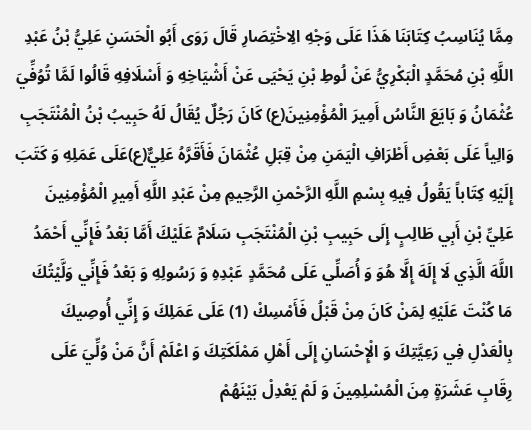مِمَّا يُنَاسِبُ كِتَابَنَا هَذَا عَلَى وَجْهِ الِاخْتِصَارِ قَالَ رَوَى أَبُو الْحَسَنِ عَلِيُّ بْنُ عَبْدِ اللَّهِ بْنِ مُحَمَّدٍ الْبَكْرِيُّ عَنْ لُوطِ بْنِ يَحْيَى عَنْ أَشْيَاخِهِ وَ أَسْلَافِهِ قَالُوا لَمَّا تُوُفِّيَ عُثْمَانُ وَ بَايَعَ النَّاسُ أَمِيرَ الْمُؤْمِنِينَ(ع) كَانَ رَجُلٌ يُقَالُ لَهُ حَبِيبُ بْنُ الْمُنْتَجَبِ وَالِياً عَلَى بَعْضِ أَطْرَافِ الْيَمَنِ مِنْ قِبَلِ عُثْمَانَ فَأَقَرَّهُ عَلِيٌّ(ع)عَلَى عَمَلِهِ وَ كَتَبَ إِلَيْهِ كِتَاباً يَقُولُ فِيهِ بِسْمِ اللَّهِ الرَّحْمنِ الرَّحِيمِ مِنْ عَبْدِ اللَّهِ أَمِيرِ الْمُؤْمِنِينَ عَلِيِّ بْنِ أَبِي طَالِبٍ إِلَى حَبِيبِ بْنِ الْمُنْتَجَبِ سَلَامٌ عَلَيْكَ أَمَّا بَعْدُ فَإِنِّي أَحْمَدُ اللَّهَ الَّذِي لَا إِلَهَ إِلَّا هُوَ وَ أُصَلِّي عَلَى مُحَمَّدٍ عَبْدِهِ وَ رَسُولِهِ وَ بَعْدُ فَإِنِّي وَلَّيْتُكَ مَا كُنْتَ عَلَيْهِ لِمَنْ كَانَ مِنْ قَبْلُ فَأَمْسِكْ (1) عَلَى عَمَلِكَ وَ إِنِّي أُوصِيكَ بِالْعَدْلِ فِي رَعِيَّتِكَ وَ الْإِحْسَانِ إِلَى أَهْلِ مَمْلَكَتِكَ وَ اعْلَمْ أَنَّ مَنْ وُلِّيَ عَلَى رِقَابِ عَشَرَةٍ مِنَ الْمُسْلِمِينَ وَ لَمْ يَعْدِلْ بَيْنَهُمْ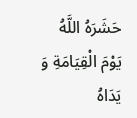حَشَرَهُ اللَّهُ يَوْمَ الْقِيَامَةِ وَ يَدَاهُ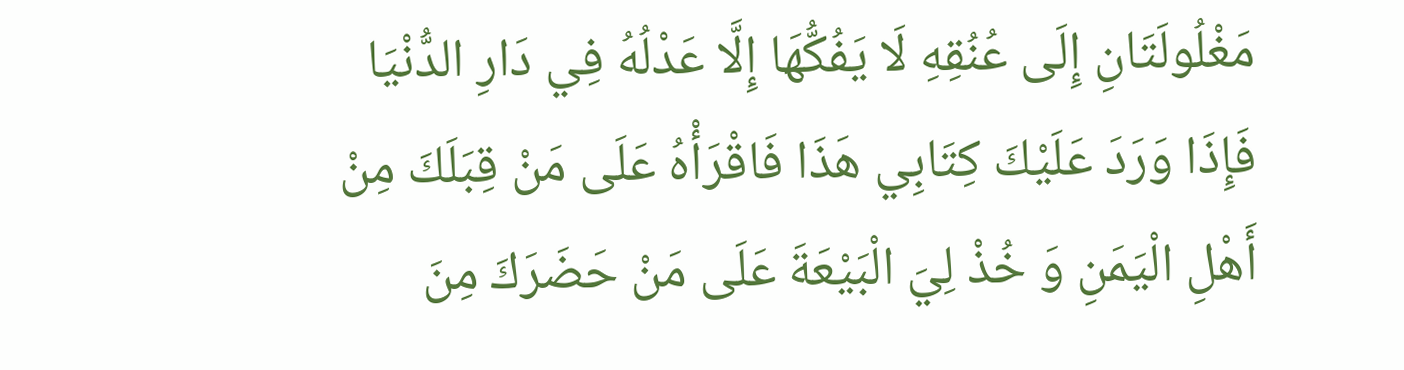مَغْلُولَتَانِ إِلَى عُنُقِهِ لَا يَفُكُّهَا إِلَّا عَدْلُهُ فِي دَارِ الدُّنْيَا فَإِذَا وَرَدَ عَلَيْكَ كِتَابِي هَذَا فَاقْرَأْهُ عَلَى مَنْ قِبَلَكَ مِنْ أَهْلِ الْيَمَنِ وَ خُذْ لِيَ الْبَيْعَةَ عَلَى مَنْ حَضَرَكَ مِنَ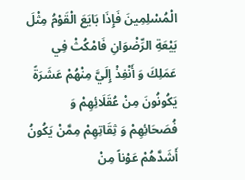الْمُسْلِمِينَ فَإِذَا بَايَعَ الْقَوْمُ مِثْلَ بَيْعَةِ الرِّضْوَانِ فَامْكُثْ فِي عَمَلِكَ وَ أَنْفِذْ إِلَيَّ مِنْهُمْ عَشَرَةً يَكُونُونَ مِنْ عُقَلَائِهِمْ وَ فُصَحَائِهِمْ وَ ثِقَاتِهِمْ مِمَّنْ يَكُونُ أَشَدَّهُمْ عَوْناً مِنْ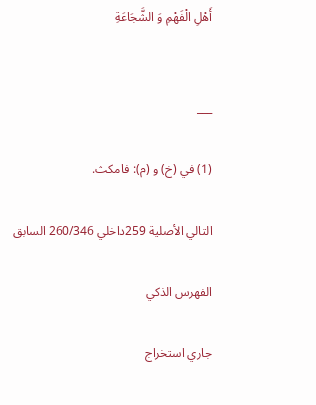أَهْلِ الْفَهْمِ وَ الشَّجَاعَةِ


___

(1) في (خ) و (م): فامكث.

التالي الأصلية 259داخلي 260/346 السابق

الفهرس الذكي

جاري استخراج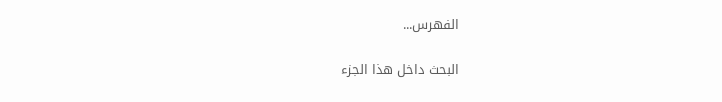الفهرس...

البحث داخل هذا الجزء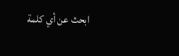ابحث عن أي كلمة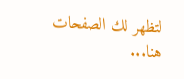لتظهر لك الصفحات هنا...